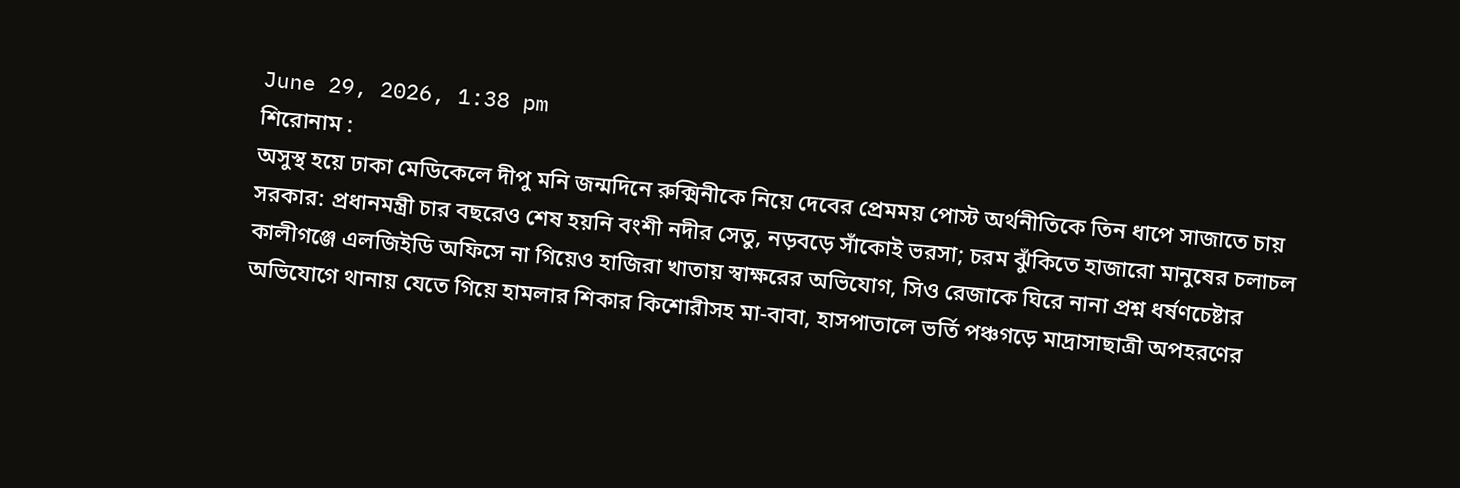June 29, 2026, 1:38 pm
শিরোনাম :
অসুস্থ হয়ে ঢাকা মেডিকেলে দীপু মনি জন্মদিনে রুক্মিনীকে নিয়ে দেবের প্রেমময় পোস্ট অর্থনীতিকে তিন ধাপে সাজাতে চায় সরকার: প্রধানমন্ত্রী চার বছরেও শেষ হয়নি বংশী নদীর সেতু, নড়বড়ে সাঁকোই ভরসা; চরম ঝুঁকিতে হাজারো মানুষের চলাচল কালীগঞ্জে এলজিইডি অফিসে না গিয়েও হাজিরা খাতায় স্বাক্ষরের অভিযোগ, সিও রেজাকে ঘিরে নানা প্রশ্ন ধর্ষণচেষ্টার অভিযোগে থানায় যেতে গিয়ে হামলার শিকার কিশোরীসহ মা-বাবা, হাসপাতালে ভর্তি পঞ্চগড়ে মাদ্রাসাছাত্রী অপহরণের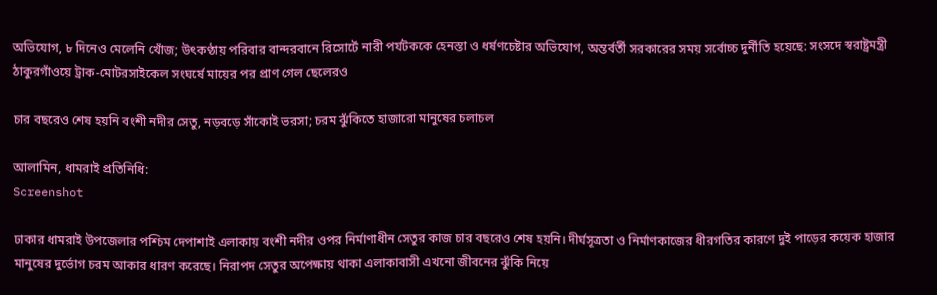অভিযোগ, ৮ দিনেও মেলেনি খোঁজ; উৎকণ্ঠায় পরিবার বান্দরবানে রিসোর্টে নারী পর্যটককে হেনস্তা ও ধর্ষণচেষ্টার অভিযোগ, অন্তর্বর্তী সরকারের সময় সর্বোচ্চ দুর্নীতি হয়েছে: সংসদে স্বরাষ্ট্রমন্ত্রী ঠাকুরগাঁওয়ে ট্রাক-মোটরসাইকেল সংঘর্ষে মায়ের পর প্রাণ গেল ছেলেরও

চার বছরেও শেষ হয়নি বংশী নদীর সেতু, নড়বড়ে সাঁকোই ভরসা; চরম ঝুঁকিতে হাজারো মানুষের চলাচল

আলামিন, ধামরাই প্রতিনিধি:
Screenshot

ঢাকার ধামরাই উপজেলার পশ্চিম দেপাশাই এলাকায় বংশী নদীর ওপর নির্মাণাধীন সেতুর কাজ চার বছরেও শেষ হয়নি। দীর্ঘসূত্রতা ও নির্মাণকাজের ধীরগতির কারণে দুই পাড়ের কয়েক হাজার মানুষের দুর্ভোগ চরম আকার ধারণ করেছে। নিরাপদ সেতুর অপেক্ষায় থাকা এলাকাবাসী এখনো জীবনের ঝুঁকি নিয়ে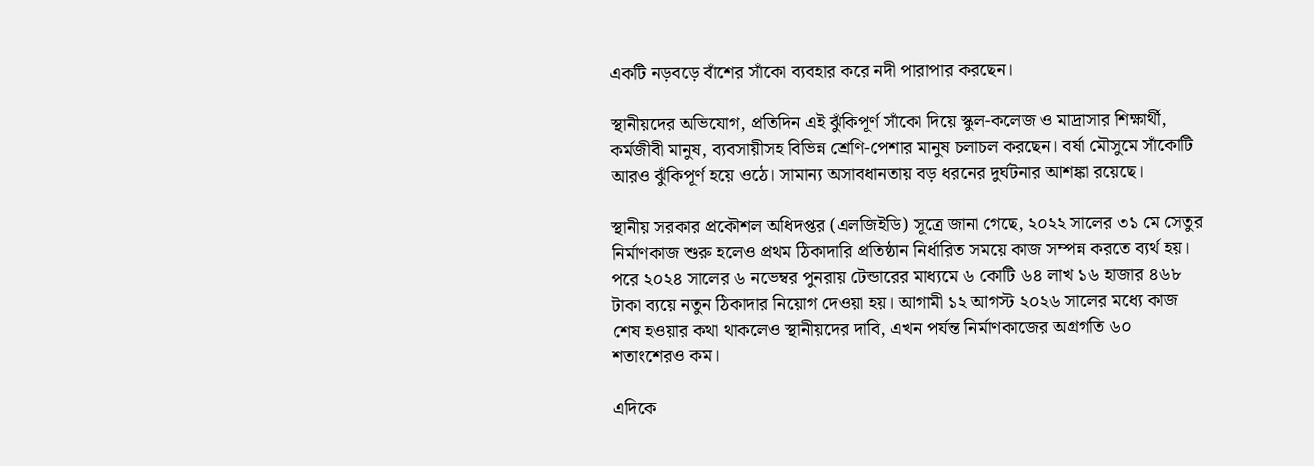একটি নড়বড়ে বাঁশের সাঁকো ব্যবহার করে নদী পারাপার করছেন।

স্থানীয়দের অভিযোগ, প্রতিদিন এই ঝুঁকিপূর্ণ সাঁকো দিয়ে স্কুল-কলেজ ও মাদ্রাসার শিক্ষার্থী, কর্মজীবী মানুষ, ব্যবসায়ীসহ বিভিন্ন শ্রেণি-পেশার মানুষ চলাচল করছেন। বর্ষা মৌসুমে সাঁকোটি আরও ঝুঁকিপূর্ণ হয়ে ওঠে। সামান্য অসাবধানতায় বড় ধরনের দুর্ঘটনার আশঙ্কা রয়েছে।

স্থানীয় সরকার প্রকৌশল অধিদপ্তর (এলজিইডি) সূত্রে জানা গেছে, ২০২২ সালের ৩১ মে সেতুর নির্মাণকাজ শুরু হলেও প্রথম ঠিকাদারি প্রতিষ্ঠান নির্ধারিত সময়ে কাজ সম্পন্ন করতে ব্যর্থ হয়। পরে ২০২৪ সালের ৬ নভেম্বর পুনরায় টেন্ডারের মাধ্যমে ৬ কোটি ৬৪ লাখ ১৬ হাজার ৪৬৮ টাকা ব্যয়ে নতুন ঠিকাদার নিয়োগ দেওয়া হয়। আগামী ১২ আগস্ট ২০২৬ সালের মধ্যে কাজ শেষ হওয়ার কথা থাকলেও স্থানীয়দের দাবি, এখন পর্যন্ত নির্মাণকাজের অগ্রগতি ৬০ শতাংশেরও কম।

এদিকে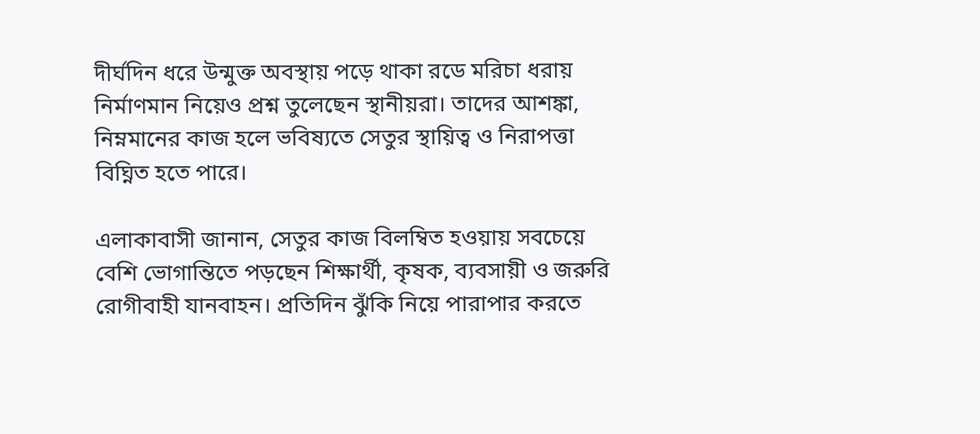দীর্ঘদিন ধরে উন্মুক্ত অবস্থায় পড়ে থাকা রডে মরিচা ধরায় নির্মাণমান নিয়েও প্রশ্ন তুলেছেন স্থানীয়রা। তাদের আশঙ্কা, নিম্নমানের কাজ হলে ভবিষ্যতে সেতুর স্থায়িত্ব ও নিরাপত্তা বিঘ্নিত হতে পারে।

এলাকাবাসী জানান, সেতুর কাজ বিলম্বিত হওয়ায় সবচেয়ে বেশি ভোগান্তিতে পড়ছেন শিক্ষার্থী, কৃষক, ব্যবসায়ী ও জরুরি রোগীবাহী যানবাহন। প্রতিদিন ঝুঁকি নিয়ে পারাপার করতে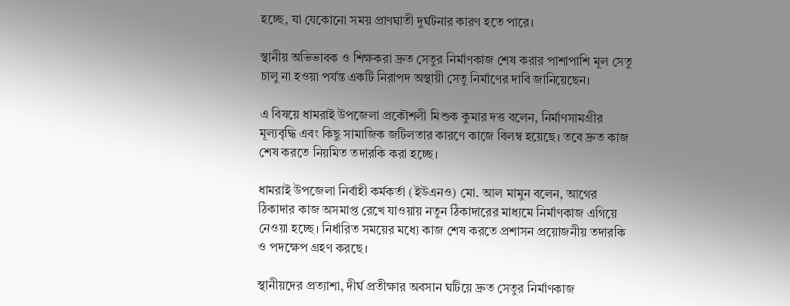হচ্ছে, যা যেকোনো সময় প্রাণঘাতী দুর্ঘটনার কারণ হতে পারে।

স্থানীয় অভিভাবক ও শিক্ষকরা দ্রুত সেতুর নির্মাণকাজ শেষ করার পাশাপাশি মূল সেতু চালু না হওয়া পর্যন্ত একটি নিরাপদ অস্থায়ী সেতু নির্মাণের দাবি জানিয়েছেন।

এ বিষয়ে ধামরাই উপজেলা প্রকৌশলী মিশুক কুমার দত্ত বলেন, নির্মাণসামগ্রীর মূল্যবৃদ্ধি এবং কিছু সামাজিক জটিলতার কারণে কাজে বিলম্ব হয়েছে। তবে দ্রুত কাজ শেষ করতে নিয়মিত তদারকি করা হচ্ছে।

ধামরাই উপজেলা নির্বাহী কর্মকর্তা (ইউএনও) মো. আল মামুন বলেন, আগের ঠিকাদার কাজ অসমাপ্ত রেখে যাওয়ায় নতুন ঠিকাদারের মাধ্যমে নির্মাণকাজ এগিয়ে নেওয়া হচ্ছে। নির্ধারিত সময়ের মধ্যে কাজ শেষ করতে প্রশাসন প্রয়োজনীয় তদারকি ও পদক্ষেপ গ্রহণ করছে।

স্থানীয়দের প্রত্যাশা, দীর্ঘ প্রতীক্ষার অবসান ঘটিয়ে দ্রুত সেতুর নির্মাণকাজ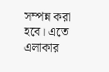সম্পন্ন করা হবে। এতে এলাকার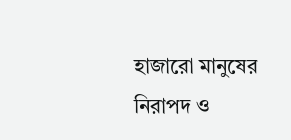হাজারো মানুষের নিরাপদ ও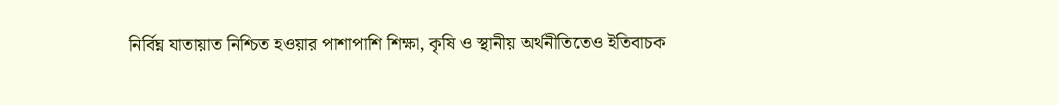নির্বিঘ্ন যাতায়াত নিশ্চিত হওয়ার পাশাপাশি শিক্ষা, কৃষি ও স্থানীয় অর্থনীতিতেও ইতিবাচক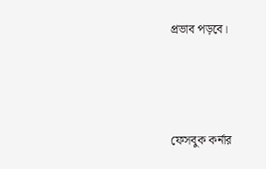প্রভাব পড়বে।



ফেসবুক কর্নার